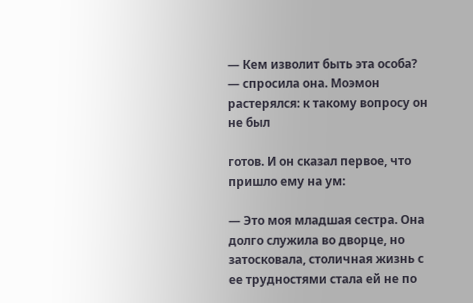— Кем изволит быть эта особа? — спросила она. Моэмон растерялся: к такому вопросу он не был

готов. И он сказал первое, что пришло ему на ум:

— Это моя младшая сестра. Она долго служила во дворце, но затосковала, столичная жизнь с ее трудностями стала ей не по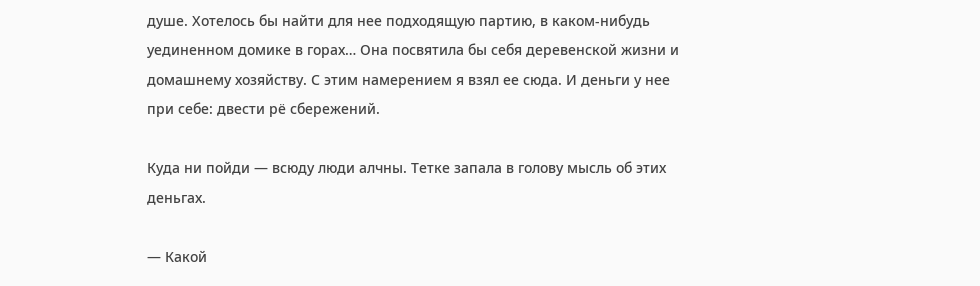душе. Хотелось бы найти для нее подходящую партию, в каком-нибудь уединенном домике в горах… Она посвятила бы себя деревенской жизни и домашнему хозяйству. С этим намерением я взял ее сюда. И деньги у нее при себе: двести рё сбережений.

Куда ни пойди — всюду люди алчны. Тетке запала в голову мысль об этих деньгах.

— Какой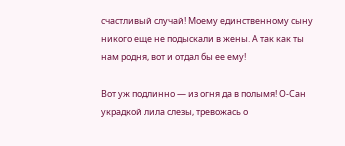счастливый случай! Моему единственному сыну никого еще не подыскали в жены. А так как ты нам родня, вот и отдал бы ее ему!

Вот уж подлинно — из огня да в полымя! О-Сан украдкой лила слезы, тревожась о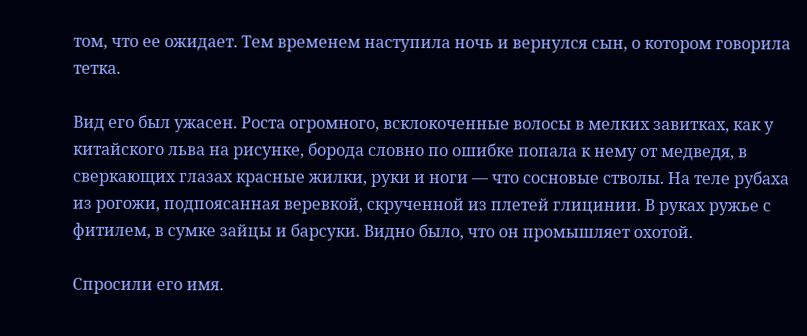том, что ее ожидает. Тем временем наступила ночь и вернулся сын, о котором говорила тетка.

Вид его был ужасен. Роста огромного, всклокоченные волосы в мелких завитках, как у китайского льва на рисунке, борода словно по ошибке попала к нему от медведя, в сверкающих глазах красные жилки, руки и ноги — что сосновые стволы. На теле рубаха из рогожи, подпоясанная веревкой, скрученной из плетей глицинии. В руках ружье с фитилем, в сумке зайцы и барсуки. Видно было, что он промышляет охотой.

Спросили его имя.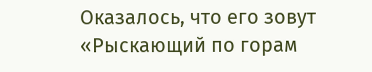Оказалось, что его зовут «Рыскающий по горам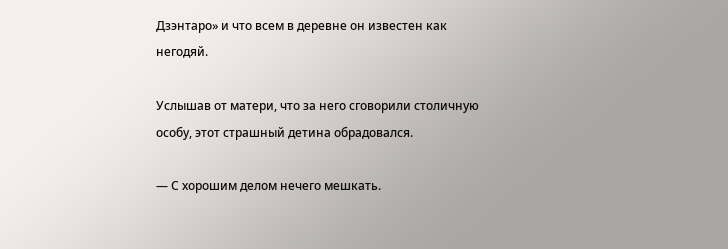Дзэнтаро» и что всем в деревне он известен как негодяй.

Услышав от матери, что за него сговорили столичную особу, этот страшный детина обрадовался.

— С хорошим делом нечего мешкать.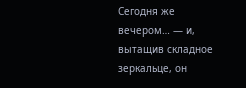Сегодня же вечером… — и, вытащив складное зеркальце, он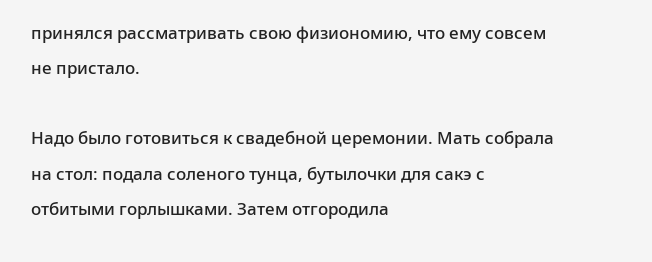принялся рассматривать свою физиономию, что ему совсем не пристало.

Надо было готовиться к свадебной церемонии. Мать собрала на стол: подала соленого тунца, бутылочки для сакэ с отбитыми горлышками. Затем отгородила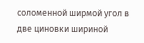соломенной ширмой угол в две циновки шириной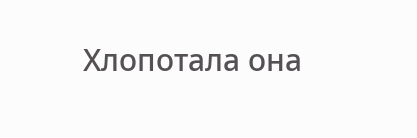Хлопотала она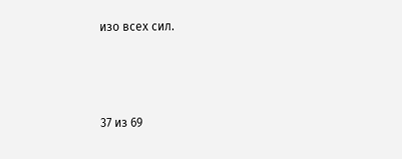изо всех сил.



37 из 69